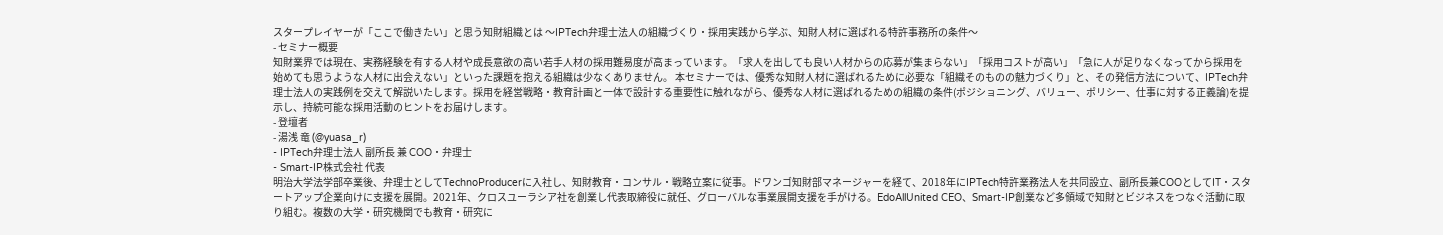スタープレイヤーが「ここで働きたい」と思う知財組織とは 〜IPTech弁理士法人の組織づくり・採用実践から学ぶ、知財人材に選ばれる特許事務所の条件〜
- セミナー概要
知財業界では現在、実務経験を有する人材や成長意欲の高い若手人材の採用難易度が高まっています。「求人を出しても良い人材からの応募が集まらない」「採用コストが高い」「急に人が足りなくなってから採用を始めても思うような人材に出会えない」といった課題を抱える組織は少なくありません。 本セミナーでは、優秀な知財人材に選ばれるために必要な「組織そのものの魅力づくり」と、その発信方法について、IPTech弁理士法人の実践例を交えて解説いたします。採用を経営戦略・教育計画と一体で設計する重要性に触れながら、優秀な人材に選ばれるための組織の条件(ポジショニング、バリュー、ポリシー、仕事に対する正義論)を提示し、持続可能な採用活動のヒントをお届けします。
- 登壇者
- 湯浅 竜 (@yuasa_r)
- IPTech弁理士法人 副所長 兼 COO・弁理士
- Smart-IP株式会社 代表
明治大学法学部卒業後、弁理士としてTechnoProducerに入社し、知財教育・コンサル・戦略立案に従事。ドワンゴ知財部マネージャーを経て、2018年にIPTech特許業務法人を共同設立、副所長兼COOとしてIT・スタートアップ企業向けに支援を展開。2021年、クロスユーラシア社を創業し代表取締役に就任、グローバルな事業展開支援を手がける。EdoAllUnited CEO、Smart-IP創業など多領域で知財とビジネスをつなぐ活動に取り組む。複数の大学・研究機関でも教育・研究に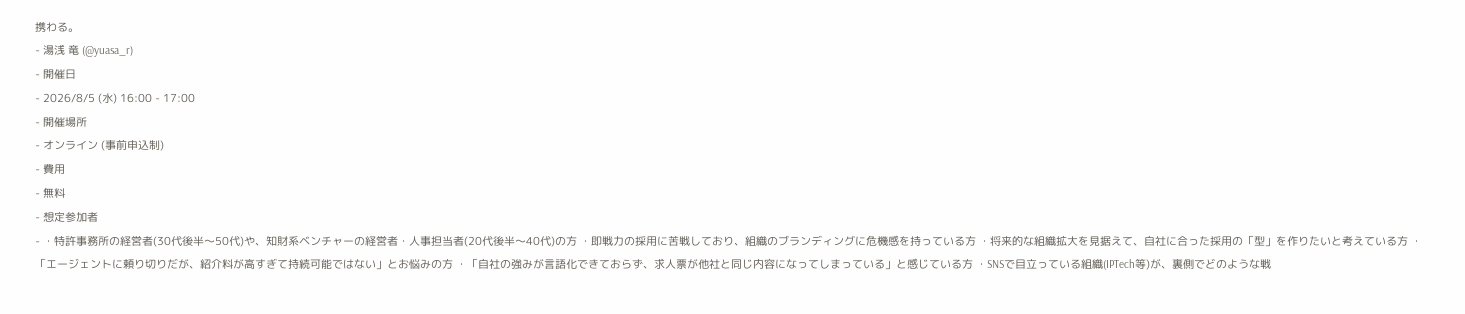携わる。
- 湯浅 竜 (@yuasa_r)
- 開催日
- 2026/8/5 (水) 16:00 - 17:00
- 開催場所
- オンライン (事前申込制)
- 費用
- 無料
- 想定参加者
- ・特許事務所の経営者(30代後半〜50代)や、知財系ベンチャーの経営者・人事担当者(20代後半〜40代)の方 ・即戦力の採用に苦戦しており、組織のブランディングに危機感を持っている方 ・将来的な組織拡大を見据えて、自社に合った採用の「型」を作りたいと考えている方 ・「エージェントに頼り切りだが、紹介料が高すぎて持続可能ではない」とお悩みの方 ・「自社の強みが言語化できておらず、求人票が他社と同じ内容になってしまっている」と感じている方 ・SNSで目立っている組織(IPTech等)が、裏側でどのような戦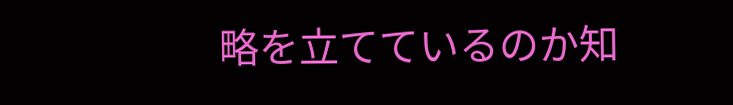略を立てているのか知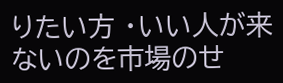りたい方 ・いい人が来ないのを市場のせ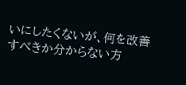いにしたくないが、何を改善すべきか分からない方